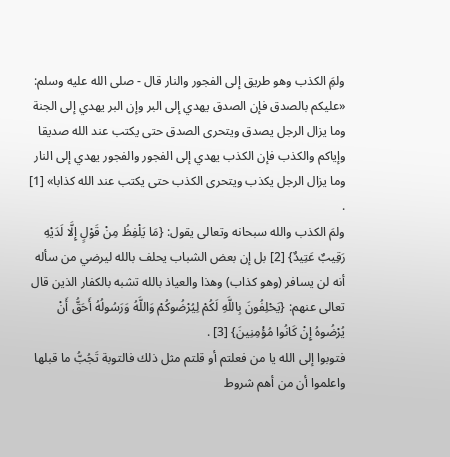ولمَِ الكذب وهو طريق إلى الفجور والنار قال - صلى الله عليه وسلم: «عليكم بالصدق فإن الصدق يهدي إلى البر وإن البر يهدي إلى الجنة وما يزال الرجل يصدق ويتحرى الصدق حتى يكتب عند الله صديقا وإياكم والكذب فإن الكذب يهدي إلى الفجور والفجور يهدي إلى النار وما يزال الرجل يكذب ويتحرى الكذب حتى يكتب عند الله كذابا» [1] .
ولمَ الكذب والله سبحانه وتعالى يقول: {مَا يَلْفِظُ مِنْ قَوْلٍ إِلَّا لَدَيْهِ رَقِيبٌ عَتِيدٌ} [2] بل إن بعض الشباب يحلف بالله ليرضي من سأله أنه لن يسافر (وهو كذاب) وهذا والعياذ بالله تشبه بالكفار الذين قال تعالى عنهم: {يَحْلِفُونَ بِاللَّهِ لَكُمْ لِيُرْضُوكُمْ وَاللَّهُ وَرَسُولُهُ أَحَقُّ أَنْ يُرْضُوهُ إِنْ كَانُوا مُؤْمِنِينَ} [3] .
فتوبوا إلى الله يا من فعلتم أو قلتم مثل ذلك فالتوبة تَجُبُّ ما قبلها واعلموا أن من أهم شروط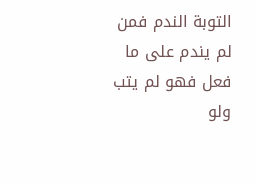التوبة الندم فمن لم يندم على ما فعل فهو لم يتب ولو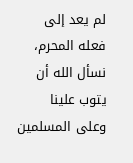لم يعد إلى فعله المحرم، نسأل الله أن يتوب علينا وعلى المسلمين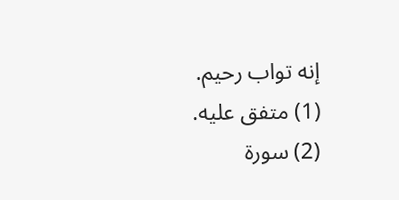إنه تواب رحيم.
(1) متفق عليه.
(2) سورة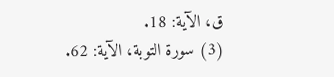ق، الآية: 18.
(3) سورة التوبة، الآية: 62.